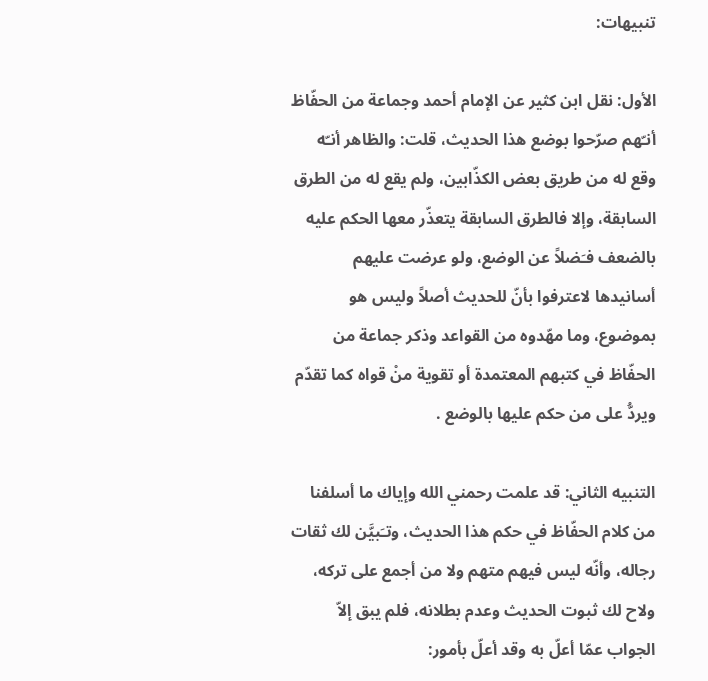تنبيهات:

الأول: نقل ابن كثير عن الإمام أحمد وجماعة من الحفّاظ أنـّهم صرّحوا بوضع هذا الحديث، قلت: والظاهر أنـّه وقع له من طريق بعض الكذّابين، ولم يقع له من الطرق السابقة، وإلا فالطرق السابقة يتعذّر معها الحكم عليه بالضعف فـَضلاً عن الوضع، ولو عرضت عليهم أسانيدها لاعترفوا بأنّ للحديث أصلاً وليس هو بموضوع، وما مهّدوه من القواعد وذكر جماعة من الحفّاظ في كتبهم المعتمدة أو تقوية منْ قواه كما تقدّم ويردُّ على من حكم عليها بالوضع .

التنبيه الثاني: قد علمت رحمني الله وإياك ما أسلفنا من كلام الحفّاظ في حكم هذا الحديث، وتـَبيَّن لك ثقات رجاله، وأنّه ليس فيهم متهم ولا من أجمع على تركه، ولاح لك ثبوت الحديث وعدم بطلانه، فلم يبق إلاّ الجواب عمّا أعلّ به وقد أعلّ بأمور: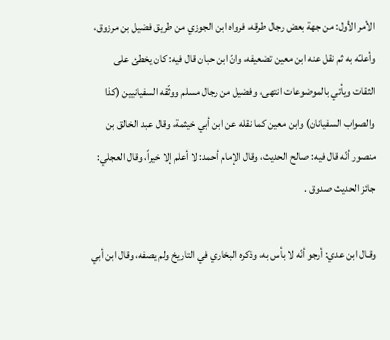الأمر الأول: من جهة بعض رجال طرقه، فرواه ابن الجوزي من طريق فضيل بن مرزوق، وأعلـّه به ثم نقل عنه ابن معين تضعيفه، وانّ ابن حبان قال فيه: كان يخطئ على الثقات ويأتي بالموضوعات انتهى، وفضيل من رجال مسلم ووثّقه السفيانيين (كذا والصواب السفيانان) وابن معين كما نقله عن ابن أبي خيثمة، وقال عبد الخالق بن منصور أنّه قال فيه: صالح الحديث، وقال الإمام أحمد: لا أعلم إلا خيراً، وقال العجلي: جائز الحديث صدوق .

وقـال ابن عدي: أرجو أنّه لا بأس به، وذكره البخاري في التاريخ ولم يصفه، وقال ابن أبي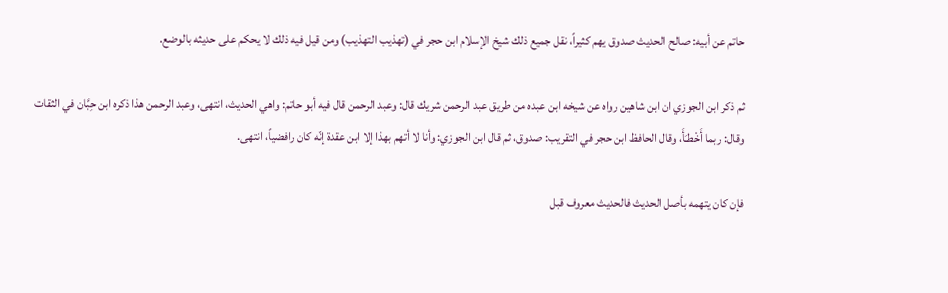حاتم عن أبيه: صالح الحديث صدوق يهم كثيراً، نقل جميع ذلك شيخ الإسلام ابن حجر في (تهذيب التهذيب) ومن قيل فيه ذلك لا يحكم على حديثه بالوضع.

ثم ذكر ابن الجوزي ان ابن شاهين رواه عن شيخه ابن عبده من طريق عبد الرحمن شريك قال: وعبد الرحمن قال فيه أبو حاتم: واهي الحديث، انتهى، وعبد الرحمن هذا ذكره ابن حِبَّان في الثقات وقال: ربما أَخْطـَأَ، وقال الحافظ ابن حجر في التقريب: صدوق، ثم قال ابن الجوزي: وأنا لا أتهم بهذا إلا ابن عقدة إنّه كان رافضياً، انتهى.

فإن كان يتهمه بأصل الحديث فالحديث معروف قبل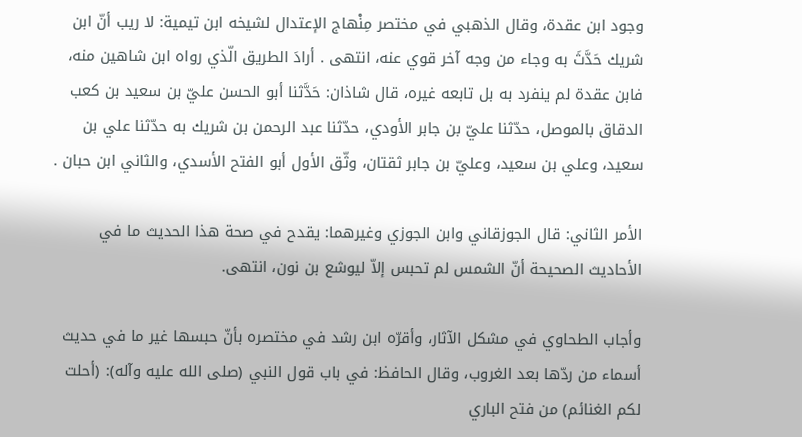وجود ابن عقدة، وقال الذهبي في مختصر مِنْهاج الإعتدال لشيخه ابن تيمية: لا ريب أنّ ابن شريك حَدَّثَ به وجاء من وجه آخر قوي عنه، انتهى . أرادَ الطريق الّذي رواه ابن شاهين منه، فابن عقدة لم ينفرد به بل تابعه غيره، قال شاذان: حَدَّثنا أبو الحسن عليّ بن سعيد بن كعب الدقاق بالموصل، حدّثنا عليّ بن جابر الأودي، حدّثنا عبد الرحمن بن شريك به حدّثنا علي بن سعيد، وعلي بن سعيد، وعليّ بن جابر ثقتان، وثّق الأول أبو الفتح الأسدي، والثاني ابن حبان .

الأمر الثاني: قال الجوزقاني وابن الجوزي وغيرهما: يقدح في صحة هذا الحديث ما في الأحاديث الصحيحة أنّ الشمس لم تحبس إلاّ ليوشع بن نون، انتهى.

وأجاب الطحاوي في مشكل الآثار، وأقرّه ابن رشد في مختصره بأنّ حبسها غير ما في حديث أسماء من ردّها بعد الغروب، وقال الحافظ: في باب قول النبي (صلى الله عليه وآله): (أحلت لكم الغنائم) من فتح الباري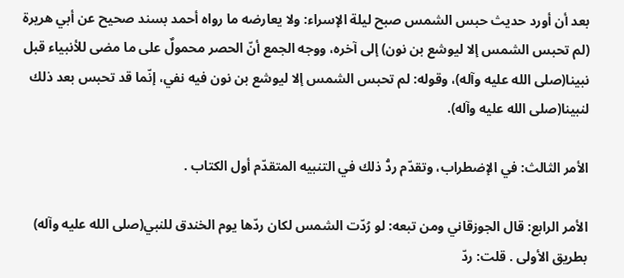بعد أن أورد حديث حبس الشمس صبح ليلة الإسراء: ولا يعارضه ما رواه أحمد بسند صحيح عن أبي هريرة (لم تحبس الشمس إلا ليوشع بن نون) إلى آخره، ووجه الجمع أنّ الحصر محمولٌ على ما مضى للأنبياء قبل نبينا(صلى الله عليه وآله)، وقوله: لم تحبس الشمس إلا ليوشع بن نون فيه نفي، إنّما قد تحبس بعد ذلك لنبينا(صلى الله عليه وآله).

الأمر الثالث: في الإضطراب، وتقدّم ردُّ ذلك في التنبيه المتقدّم أول الكتاب .

الأمر الرابع: قال الجوزقاني ومن تبعه: لو رُدّت الشمس لكان ردّها يوم الخندق للنبي(صلى الله عليه وآله) بطريق الأولى . قلت: ردّ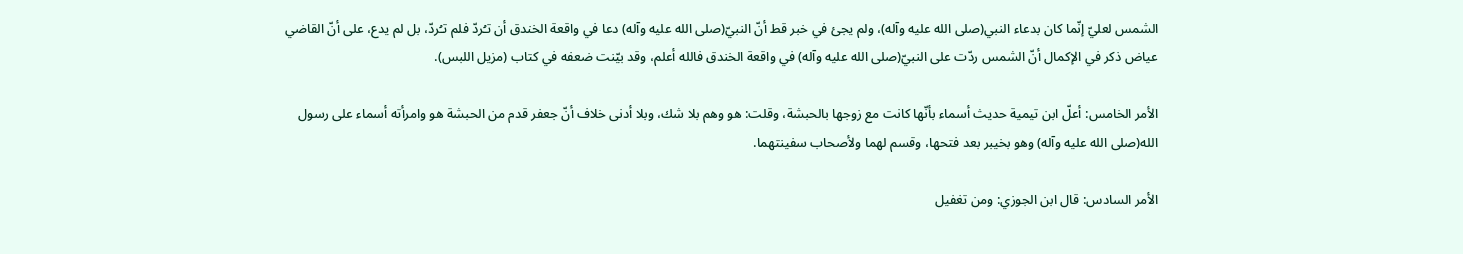الشمس لعليّ إنّما كان بدعاء النبي(صلى الله عليه وآله)، ولم يجئ في خبر قط أنّ النبيّ(صلى الله عليه وآله) دعا في واقعة الخندق أن تـُردّ فلم تـُردّ، بل لم يدع، على أنّ القاضي عياض ذكر في الإكمال أنّ الشمس ردّت على النبيّ(صلى الله عليه وآله) في واقعة الخندق فالله أعلم، وقد بيّنت ضعفه في كتاب (مزيل اللبس).

الأمر الخامس: أعلّ ابن تيمية حديث أسماء بأنّها كانت مع زوجها بالحبشة، وقلت: هو وهم بلا شك، وبلا أدنى خلاف أنّ جعفر قدم من الحبشة هو وامرأته أسماء على رسول الله(صلى الله عليه وآله) وهو بخيبر بعد فتحها، وقسم لهما ولأصحاب سفينتهما.

الأمر السادس: قال ابن الجوزي: ومن تغفيل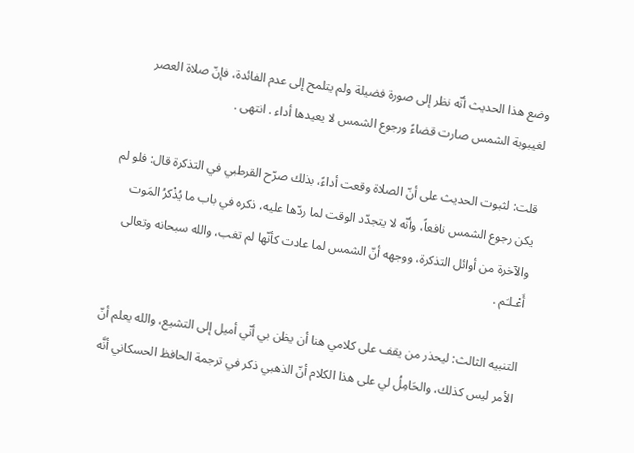وضع هذا الحديث أنّه نظر إلى صورة فضيلة ولم يتلمح إلى عدم الفائدة، فإنّ صلاة العصر لغيبوبة الشمس صارت قضاءً ورجوع الشمس لا يعيدها أداء . انتهى .

قلت: لثبوت الحديث على أنّ الصلاة وقعت أداءً، بذلك صرّح القرطبي في التذكرة قال: فلو لم يكن رجوع الشمس نافعاً، وأنّه لا يتجدّد الوقت لما ردّها عليه، ذكره في باب ما يُذْكرُ المَوت والآخرة من أوائل التذكرة، ووجهه أنّ الشمس لما عادت كأنّها لم تغب، والله سبحانه وتعالى أَعْـلـَم .

التنبيه الثالث: ليحذر من يقف على كلامي هنا أن يظن بي أنّي أميل إلى التشيع، والله يعلم أنّ الأمر ليس كذلك، والحَامِلُ لي على هذا الكلام أنّ الذهبي ذكر في ترجمة الحافظ الحسكاني أنَّه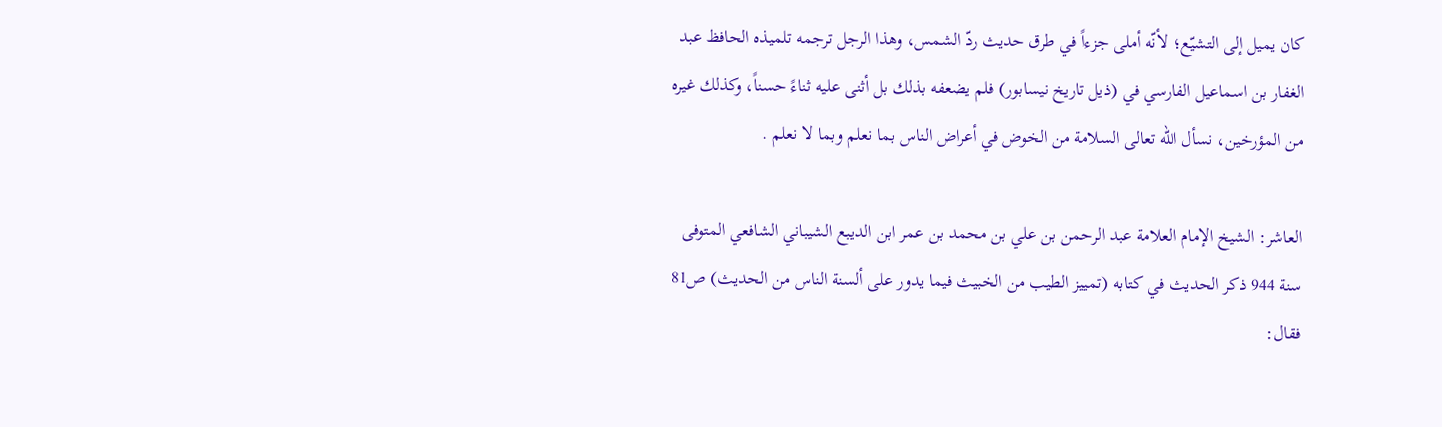كان يميل إلى التشيّع؛ لأنّه أملى جزءاً في طرق حديث ردّ الشمس، وهذا الرجل ترجمه تلميذه الحافظ عبد الغفار بن اسماعيل الفارسي في (ذيل تاريخ نيسابور) فلم يضعفه بذلك بل أثنى عليه ثناءً حسناً، وكذلك غيره من المؤرخين، نسأل الله تعالى السلامة من الخوض في أعراض الناس بما نعلم وبما لا نعلم .

العاشر: الشيخ الإمام العلامة عبد الرحمن بن علي بن محمد بن عمر ابن الديبع الشيباني الشافعي المتوفى سنة 944 ذكر الحديث في كتابه (تمييز الطيب من الخبيث فيما يدور على ألسنة الناس من الحديث) ص81 فقال: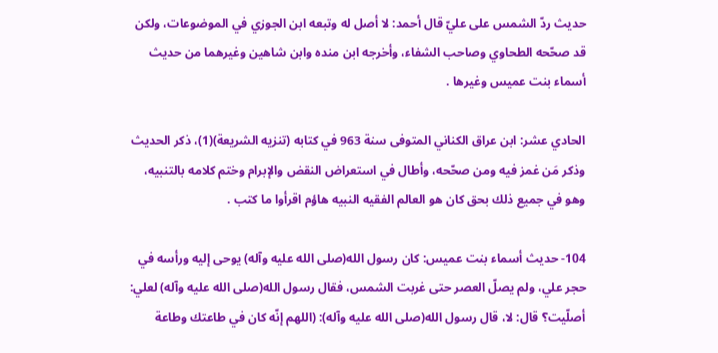حديث ردّ الشمس على عليّ قال أحمد: لا أصل له وتبعه ابن الجوزي في الموضوعات، ولكن قد صحّحه الطحاوي وصاحب الشفاء، وأخرجه ابن منده وابن شاهين وغيرهما من حديث أسماء بنت عميس وغيرها .

الحادي عشر: ابن عراق الكناني المتوفى سنة 963 في كتابه (تنزيه الشريعة)(1)، ذكر الحديث وذكر مَن غمز فيه ومن صحّحه، وأطال في استعراض النقض والإبرام وختم كلامه بالتنبيه، وهو في جميع ذلك بحق كان هو العالم الفقيه النبيه هاؤم اقرأوا ما كتب .

104- حديث أسماء بنت عميس: كان رسول الله(صلى الله عليه وآله) يوحى إليه ورأسه في حجر علي، ولم يصلّ العصر حتى غربت الشمس، فقال رسول الله(صلى الله عليه وآله) لعلي: أصلّيت؟ قال: لا، قال رسول الله(صلى الله عليه وآله): (اللهم إنّه كان في طاعتك وطاعة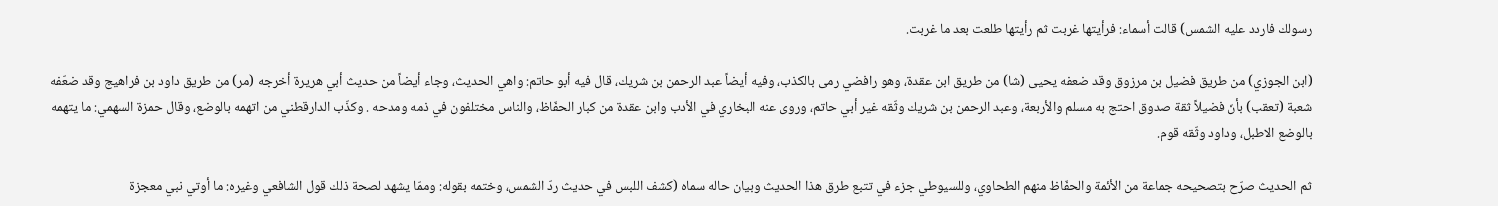رسولك فاردد عليه الشمس) قالت أسماء: فرأيتها غربت ثم رأيتها طلعت بعد ما غربت.

(ابن الجوزي) من طريق فضيل بن مرزوق وقد ضعفه يحيى (شا) من طريق ابن عقدة، وهو رافضي رمى بالكذب، وفيه أيضاً عبد الرحمن بن شريك، قال فيه أبو حاتم: واهي الحديث، وجاء أيضاً من حديث أبي هريرة أخرجه (مر) من طريق داود بن فراهيج وقد ضعّفه شعبة (تعقب) بأنّ فضيلاً ثقة صدوق احتج به مسلم والأربعة، وعبد الرحمن بن شريك وثّقه غير أبي حاتم، وروى عنه البخاري في الأدب وابن عقدة من كبار الحفّاظ، والناس مختلفون في ذمه ومدحه . وكذّب الدارقطني من اتهمه بالوضع، وقال حمزة السهمي: ما يتهمه بالوضع الاطبل، وداود وثّقه قوم.

ثم الحديث صرّح بتصحيحه جماعة من الأئمة والحفّاظ منهم الطحاوي، وللسيوطي جزء في تتبع طرق هذا الحديث وبيان حاله سماه (كشف اللبس في حديث ردّ الشمس، وختمه بقوله: وممّا يشهد لصحة ذلك قول الشافعي وغيره: ما أوتي نبي معجزة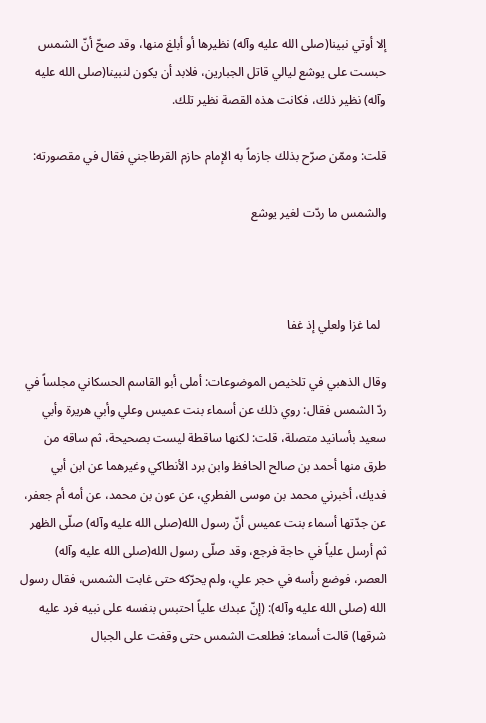إلا أوتي نبينا(صلى الله عليه وآله) نظيرها أو أبلغ منها، وقد صحّ أنّ الشمس حبست على يوشع ليالي قاتل الجبارين، فلابد أن يكون لنبينا(صلى الله عليه وآله) نظير ذلك، فكانت هذه القصة نظير تلك.

قلت: وممّن صرّح بذلك جازماً به الإمام حازم القرطاجني فقال في مقصورته:

والشمس ما ردّت لغير يوشع



  لما غزا ولعلي إذ غفا

وقال الذهبي في تلخيص الموضوعات: أملى أبو القاسم الحسكاني مجلساً في ردّ الشمس فقال: روي ذلك عن أسماء بنت عميس وعلي وأبي هريرة وأبي سعيد بأسانيد متصلة، قلت: لكنها ساقطة ليست بصحيحة، ثم ساقه من طرق منها أحمد بن صالح الحافظ وابن برد الأنطاكي وغيرهما عن ابن أبي فديك، أخبرني محمد بن موسى الفطري، عن عون بن محمد، عن أمه أم جعفر، عن جدّتها أسماء بنت عميس أنّ رسول الله(صلى الله عليه وآله) صلّى الظهر ثم أرسل علياً في حاجة فرجع، وقد صلّى رسول الله(صلى الله عليه وآله) العصر، فوضع رأسه في حجر علي، ولم يحرّكه حتى غابت الشمس، فقال رسول الله (صلى الله عليه وآله): (إنّ عبدك علياً احتبس بنفسه على نبيه فرد عليه شرقها) قالت أسماء: فطلعت الشمس حتى وقفت على الجبال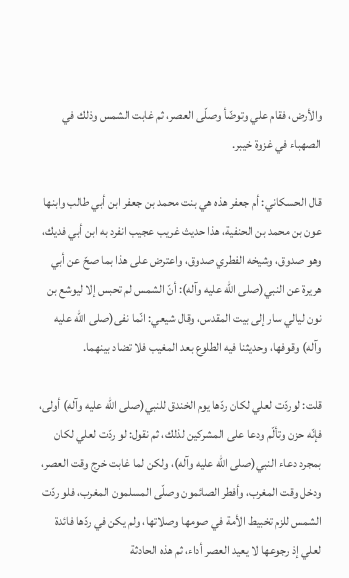والأرض، فقام علي وتوضّأ وصلّى العصر، ثم غابت الشمس وذلك في الصهباء في غزوة خيبر.

قال الحسكاني: أم جعفر هذه هي بنت محمد بن جعفر ابن أبي طالب وابنها عون بن محمد بن الحنفية، هذا حديث غريب عجيب انفرد به ابن أبي فديك، وهو صدوق، وشيخه الفطري صدوق، واعترض على هذا بما صحّ عن أبي هريرة عن النبي(صلى الله عليه وآله): أنّ الشمس لم تحبس إلا ليوشع بن نون ليالي سار إلى بيت المقدس، وقال شيعي: انّما نفى(صلى الله عليه وآله) وقوفها، وحديثنا فيه الطلوع بعد المغيب فلا تضاد بينهما.

قلت: لوردّت لعلي لكان ردّها يوم الخندق للنبي(صلى الله عليه وآله) أولى، فإنّه حزن وتألّم ودعا على المشركين لذلك، ثم نقول: لو ردّت لعلي لكان بمجرد دعاء النبي(صلى الله عليه وآله)، ولكن لما غابت خرج وقت العصر، ودخل وقت المغرب، وأفطر الصائمون وصلّى المسلمون المغرب، فلو ردّت الشمس للزم تخبيط الأمة في صومها وصلاتها، ولم يكن في ردّها فائدة لعلي إذ رجوعها لا يعيد العصر أداء، ثم هذه الحادثة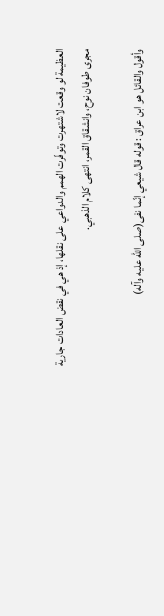العظيمة لو وقعت لاشتهرت وتوفّرت الهمم والدواعي على نقلها، إذ هي في نقض العادات جارية مجرى طوفان نوح، وانشقاق القمر، انتهى كلام الذهبي.

وأقول والقائل هو ابن عراق : قوله قال شيعي إنّما نفى(صلى الله عليه وآله)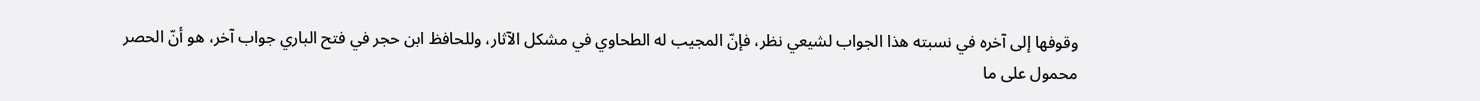وقوفها إلى آخره في نسبته هذا الجواب لشيعي نظر، فإنّ المجيب له الطحاوي في مشكل الآثار، وللحافظ ابن حجر في فتح الباري جواب آخر، هو أنّ الحصر محمول على ما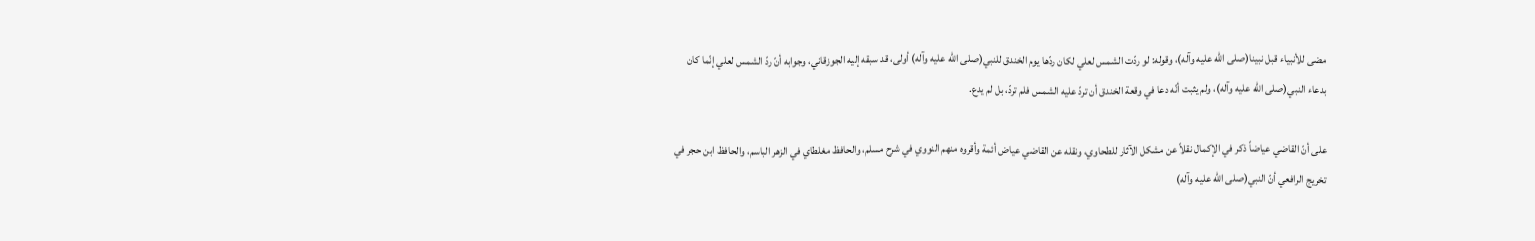مضى للأنبياء قبل نبينا(صلى الله عليه وآله)، وقوله: لو ردّت الشمس لعلي لكان ردّها يوم الخندق للنبي(صلى الله عليه وآله) أولى، قد سبقه إليه الجوزقاني، وجوابه أنّ ردّ الشمس لعلي إنّما كان بدعاء النبي(صلى الله عليه وآله)، ولم يثبت أنّه دعا في وقعة الخندق أن تردّ عليه الشمس فلم تردّ، بل لم يدع.

على أنّ القاضي عياضاً ذكر في الإكمال نقلاً عن مشكل الآثار للطحاوي، ونقله عن القاضي عياض أئمة وأقروه منهم النووي في شرح مسلم، والحافظ مغلطاي في الزهر الباسم، والحافظ ابن حجر في تخريج الرافعي أنّ النبي(صلى الله عليه وآله)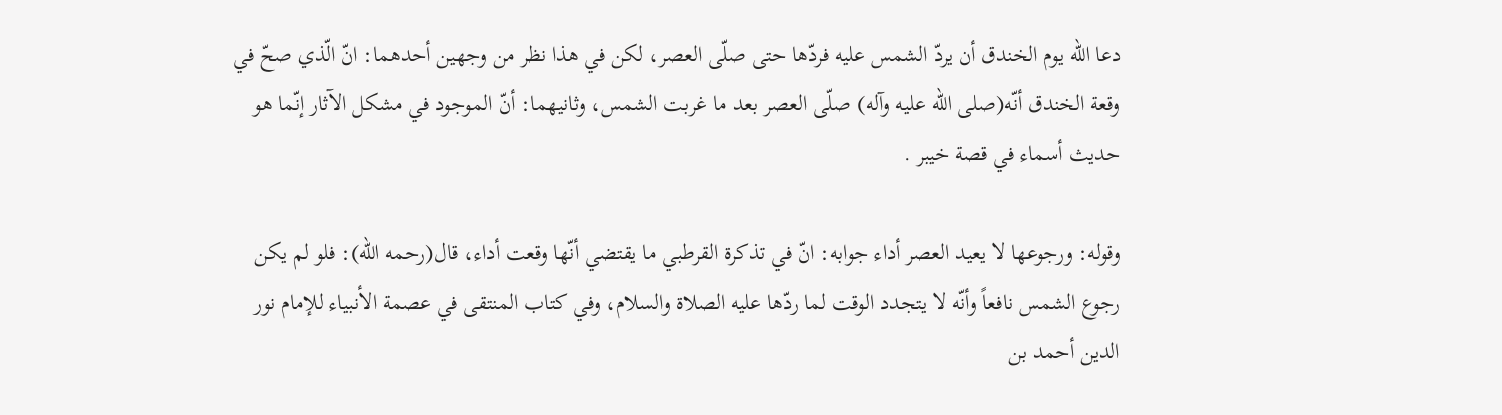دعا الله يوم الخندق أن يردّ الشمس عليه فردّها حتى صلّى العصر، لكن في هذا نظر من وجهين أحدهما: انّ الّذي صحّ في وقعة الخندق أنّه(صلى الله عليه وآله) صلّى العصر بعد ما غربت الشمس، وثانيهما: أنّ الموجود في مشكل الآثار إنّما هو حديث أسماء في قصة خيبر .

وقوله: ورجوعها لا يعيد العصر أداء جوابه: انّ في تذكرة القرطبي ما يقتضي أنّها وقعت أداء، قال(رحمه الله): فلو لم يكن رجوع الشمس نافعاً وأنّه لا يتجدد الوقت لما ردّها عليه الصلاة والسلام، وفي كتاب المنتقى في عصمة الأنبياء للإمام نور الدين أحمد بن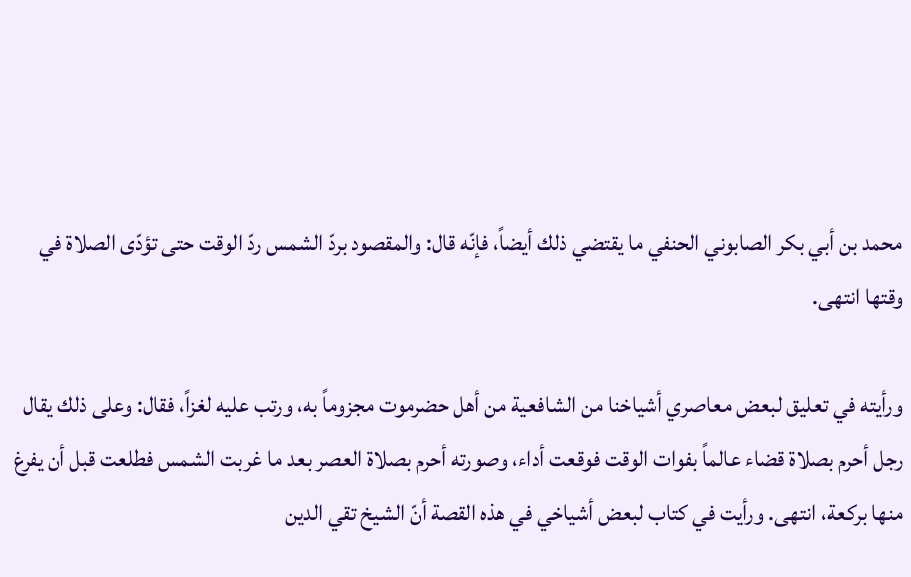محمد بن أبي بكر الصابوني الحنفي ما يقتضي ذلك أيضاً، فإنّه قال: والمقصود بردّ الشمس ردّ الوقت حتى تؤدّى الصلاة في وقتها انتهى.

ورأيته في تعليق لبعض معاصري أشياخنا من الشافعية من أهل حضرموت مجزوماً به، ورتب عليه لغزاً، فقال: وعلى ذلك يقال رجل أحرم بصلاة قضاء عالماً بفوات الوقت فوقعت أداء، وصورته أحرم بصلاة العصر بعد ما غربت الشمس فطلعت قبل أن يفرغ منها بركعة، انتهى. ورأيت في كتاب لبعض أشياخي في هذه القصة أنّ الشيخ تقي الدين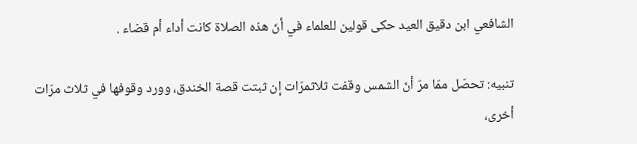الشافعي ابن دقيق العيد حكى قولين للعلماء في أنّ هذه الصلاة كانت أداء أم قضاء .

تنبيه: تحصّل ممّا مرّ أنّ الشمس وقفت ثلاثمرّات إن ثبتت قصة الخندق، وورد وقوفها في ثلاث مرّات أخرى،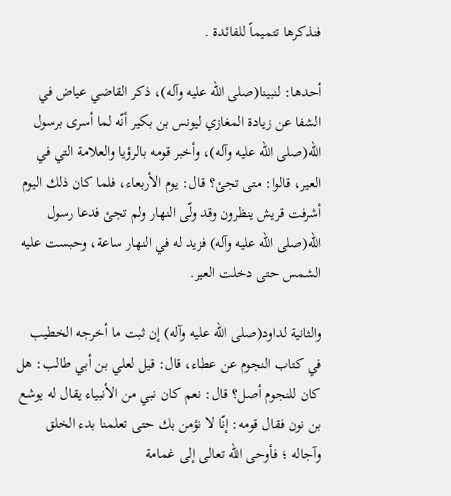فنذكرها تتميماً للفائدة .

أحدها: لنبينا(صلى الله عليه وآله)، ذكر القاضي عياض في الشفا عن زيادة المغازي ليونس بن بكير أنّه لما أسرى برسول الله(صلى الله عليه وآله)، وأخبر قومه بالرؤيا والعلامة التي في العير، قالوا: متى تجئ؟ قال: يوم الأربعاء، فلما كان ذلك اليوم أشرفت قريش ينظرون وقد ولّى النهار ولم تجئ فدعا رسول الله(صلى الله عليه وآله) فزيد له في النهار ساعة، وحبست عليه الشمس حتى دخلت العير.

والثانية لداود(صلى الله عليه وآله) إن ثبت ما أخرجه الخطيب في كتاب النجوم عن عطاء، قال: قيل لعلي بن أبي طالب: هل كان للنجوم أصل؟ قال: نعم كان نبي من الأنبياء يقال له يوشع بن نون فقال قومه: إنّا لا نؤمن بك حتى تعلمنا بدء الخلق وآجاله ؛ فأوحى الله تعالى إلى غمامة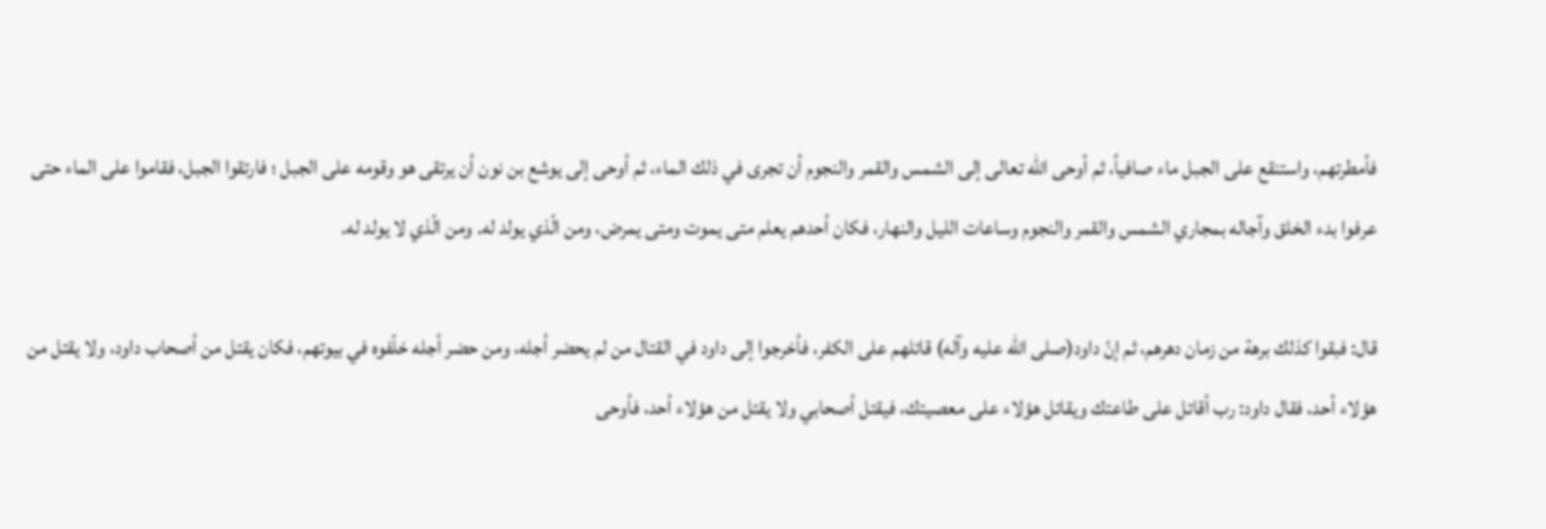فأمطرتهم، واستنقع على الجبل ماء صافياً، ثم أوحى الله تعالى إلى الشمس والقمر والنجوم أن تجرى في ذلك الماء، ثم أوحى إلى يوشع بن نون أن يرتقى هو وقومه على الجبل ؛ فارتقوا الجبل، فقاموا على الماء حتى عرفوا بدء الخلق وآجاله بمجاري الشمس والقمر والنجوم وساعات الليل والنهار، فكان أحدهم يعلم متى يموت ومتى يمرض، ومن الّذي يولد له. ومن الّذي لا يولد له.

قال: فبقوا كذلك برهة من زمان دهرهم، ثم إنّ داود(صلى الله عليه وآله) قاتلهم على الكفر، فأخرجوا إلى داود في القتال من لم يحضر أجله، ومن حضر أجله خلّفوه في بيوتهم، فكان يقتل من أصحاب داود، ولا يقتل من هؤلاء أحد، فقال داود: رب أقاتل على طاعتك ويقاتل هؤلاء على معصيتك، فيقتل أصحابي ولا يقتل من هؤلاء أحد، فأوحى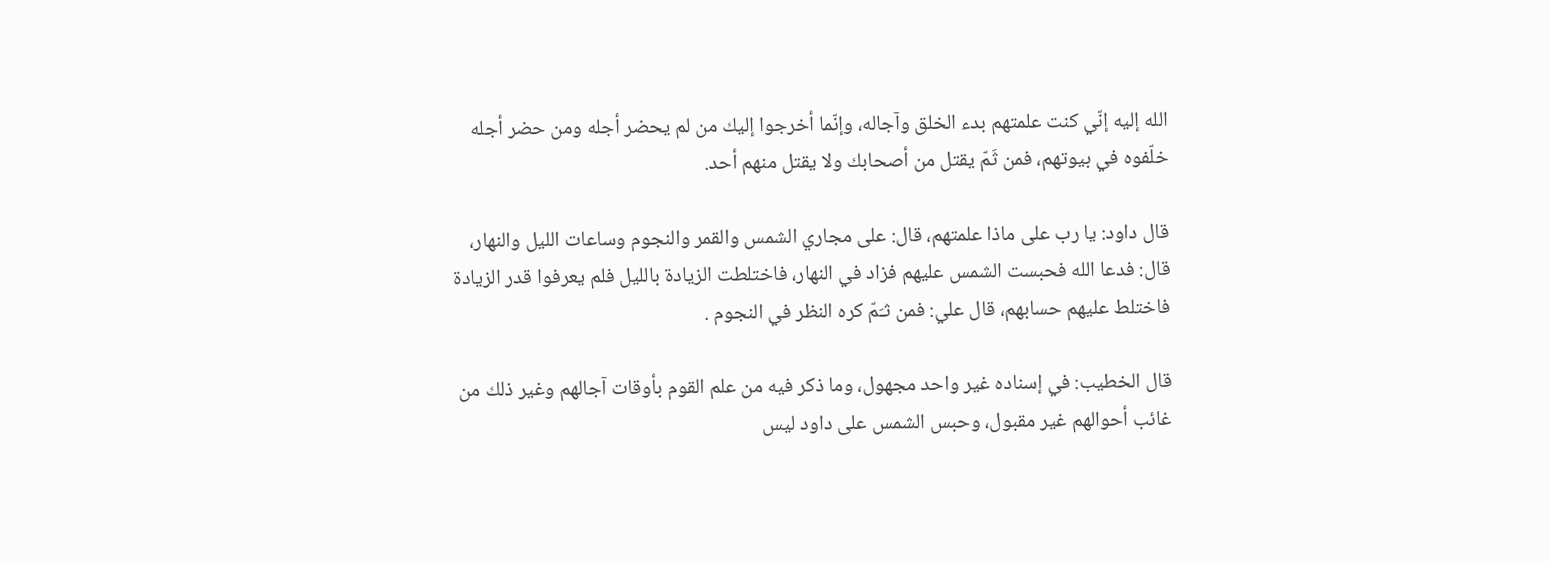الله إليه إنّي كنت علمتهم بدء الخلق وآجاله، وإنّما أخرجوا إليك من لم يحضر أجله ومن حضر أجله خلّفوه في بيوتهم، فمن ثَمّ يقتل من أصحابك ولا يقتل منهم أحد.

قال داود: يا رب على ماذا علمتهم، قال: على مجاري الشمس والقمر والنجوم وساعات الليل والنهار، قال: فدعا الله فحبست الشمس عليهم فزاد في النهار، فاختلطت الزيادة بالليل فلم يعرفوا قدر الزيادة فاختلط عليهم حسابهم، قال علي: فمن ثـَمّ كره النظر في النجوم .

قال الخطيب: في إسناده غير واحد مجهول، وما ذكر فيه من علم القوم بأوقات آجالهم وغير ذلك من غائب أحوالهم غير مقبول، وحبس الشمس على داود ليس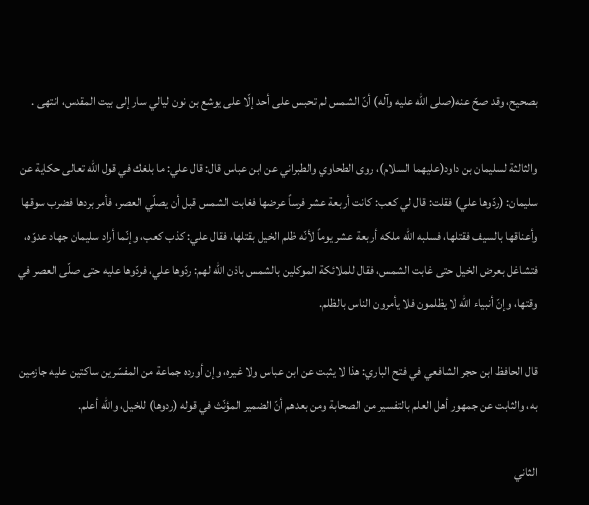بصحيح، وقد صحّ عنه(صلى الله عليه وآله) أنّ الشمس لم تحبس على أحد إلّا على يوشع بن نون ليالي سار إلى بيت المقدس، انتهى .

والثالثة لسليمان بن داود(عليهما السلام)، روى الطحاوي والطبراني عن ابن عباس قال: قال علي: ما بلغك في قول الله تعالى حكاية عن سليمان: (ردّوها علي) فقلت: قال لي كعب: كانت أربعة عشر فرساً عرضها فغابت الشمس قبل أن يصلّي العصر، فأمر بردها فضرب سوقها وأعناقها بالسيف فقتلها، فسلبه الله ملكه أربعة عشر يوماً لأنّه ظلم الخيل بقتلها، فقال علي: كذب كعب، وإنّما أراد سليمان جهاد عدوّه، فتشاغل بعرض الخيل حتى غابت الشمس، فقال للملائكة الموكلين بالشمس باذن الله لهم: ردّوها علي، فردّوها عليه حتى صلّى العصر في وقتها، وإنّ أنبياء الله لا يظلمون فلا يأمرون الناس بالظلم.

قال الحافظ ابن حجر الشافعي في فتح الباري: هذا لا يثبت عن ابن عباس ولا غيره، وإن أورده جماعة من المفسّرين ساكتين عليه جازمين به، والثابت عن جمهور أهل العلم بالتفسير من الصحابة ومن بعدهم أنّ الضمير المؤنّث في قوله (ردوها) للخيل، والله أعلم.

الثاني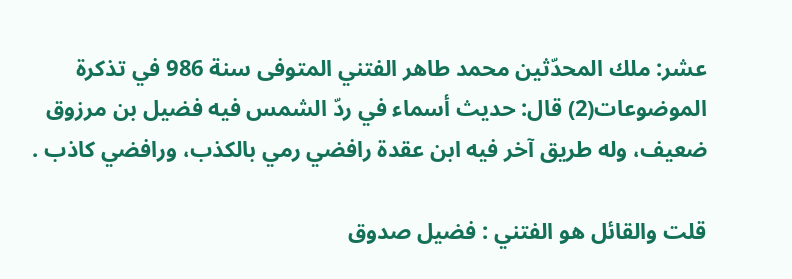عشر: ملك المحدّثين محمد طاهر الفتني المتوفى سنة 986 في تذكرة الموضوعات(2) قال: حديث أسماء في ردّ الشمس فيه فضيل بن مرزوق ضعيف، وله طريق آخر فيه ابن عقدة رافضي رمي بالكذب، ورافضي كاذب .

قلت والقائل هو الفتني : فضيل صدوق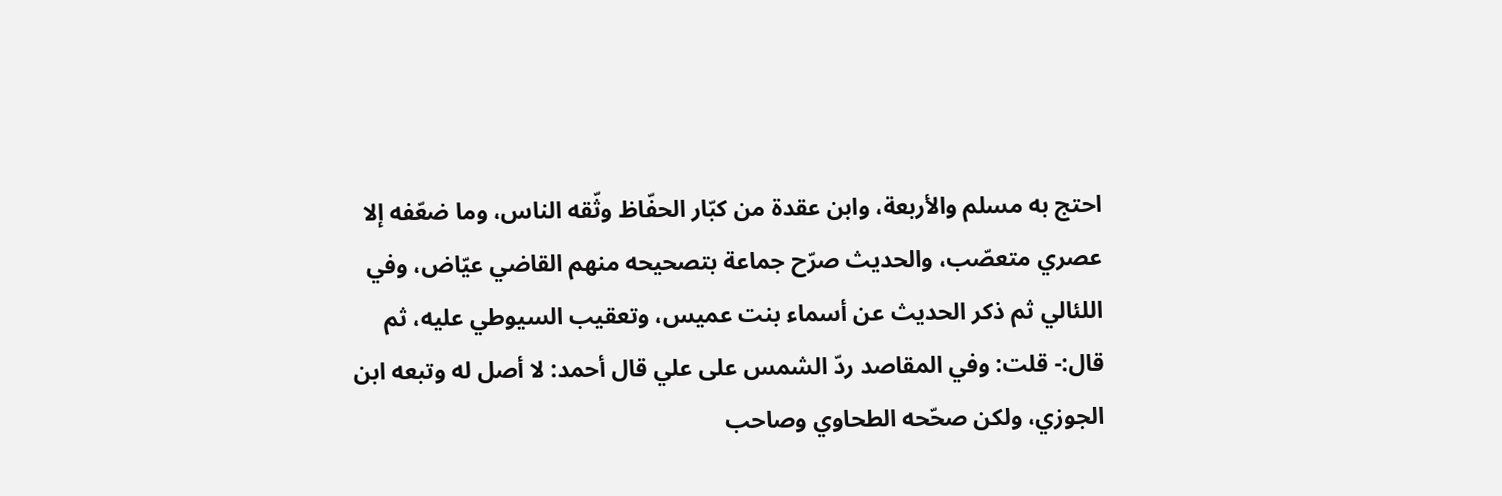احتج به مسلم والأربعة، وابن عقدة من كبّار الحفّاظ وثّقه الناس، وما ضعّفه إلا عصري متعصّب، والحديث صرّح جماعة بتصحيحه منهم القاضي عيّاض، وفي اللئالي ثم ذكر الحديث عن أسماء بنت عميس، وتعقيب السيوطي عليه، ثم قال:- قلت: وفي المقاصد ردّ الشمس على علي قال أحمد: لا أصل له وتبعه ابن الجوزي، ولكن صحّحه الطحاوي وصاحب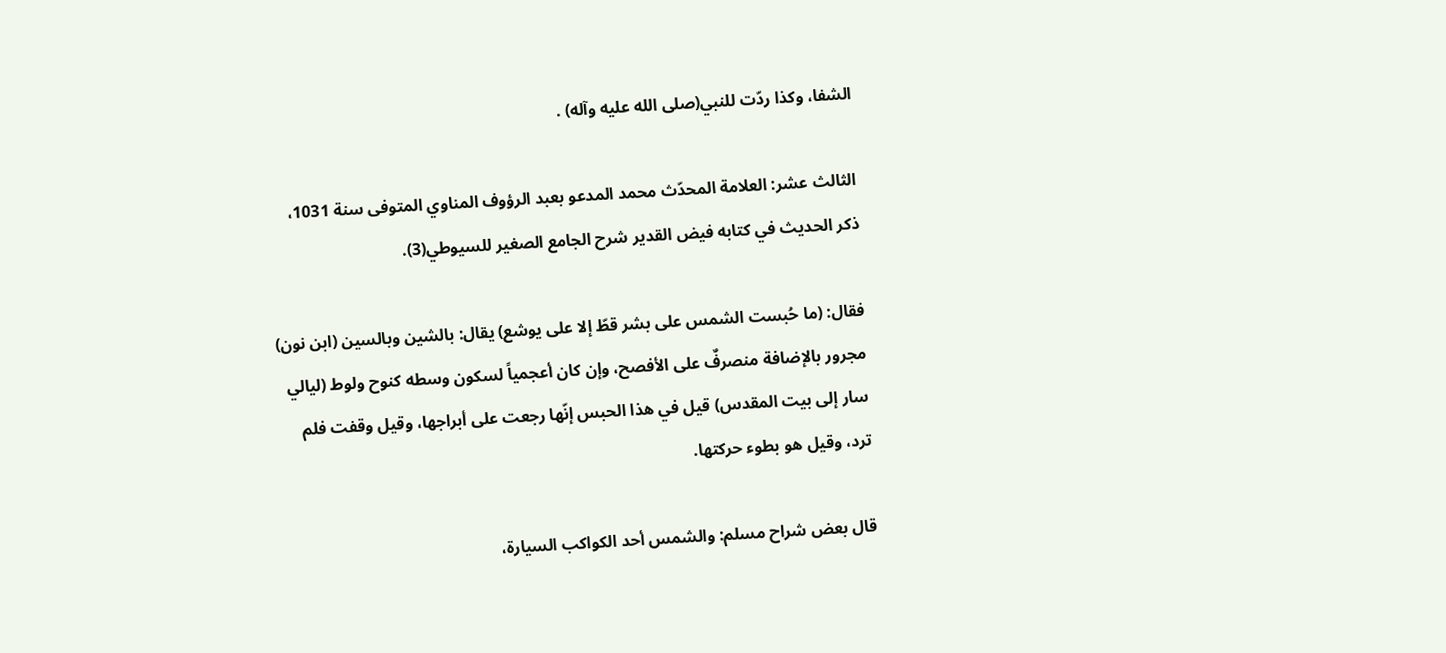الشفا، وكذا ردّت للنبي(صلى الله عليه وآله) .

الثالث عشر: العلامة المحدّث محمد المدعو بعبد الرؤوف المناوي المتوفى سنة 1031، ذكر الحديث في كتابه فيض القدير شرح الجامع الصغير للسيوطي(3).

فقال: (ما حُبست الشمس على بشر قطّ إلا على يوشع) يقال: بالشين وبالسين (ابن نون) مجرور بالإضافة منصرفٌ على الأفصح، وإن كان أعجمياً لسكون وسطه كنوح ولوط (ليالي سار إلى بيت المقدس) قيل في هذا الحبس إنّها رجعت على أبراجها، وقيل وقفت فلم ترد، وقيل هو بطوء حركتها.

قال بعض شراح مسلم: والشمس أحد الكواكب السيارة،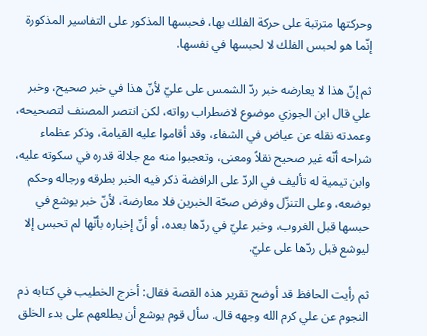وحركتها مترتبة على حركة الفلك بها، فحبسها المذكور على التفاسير المذكورة إنّما هو لحبس الفلك لا لحبسها في نفسها.

ثم إنّ هذا لا يعارضه خبر ردّ الشمس على عليّ لأنّ هذا في خبر صحيح، وخبر علي قال ابن الجوزي موضوع لاضطراب رواته، لكن انتصر المصنف لتصحيحه، وعمدته نقله عن عياض في الشفاء، وقد أقاموا عليه القيامة، وذكر عظماء شراحه أنّه غير صحيح نقلاً ومعنى، وتعجبوا منه مع جلالة قدره في سكوته عليه، وابن تيمية له تأليف في الردّ على الرافضة ذكر فيه الخبر بطرقه ورجاله وحكم بوضعه، وعلى التنزّل وفرض صحّة الخبرين فلا معارضة، لأنّ خبر يوشع في حبسها قبل الغروب، وخبر عليّ في ردّها بعده، أو أنّ إخباره بأنّها لم تحبس إلا ليوشع قبل ردّها على عليّ.

ثم رأيت الحافظ قد أوضح تقرير هذه القصة فقال: أخرج الخطيب في كتابه ذم النجوم عن علي كرم الله وجهه قال. سأل قوم يوشع أن يطلعهم على بدء الخلق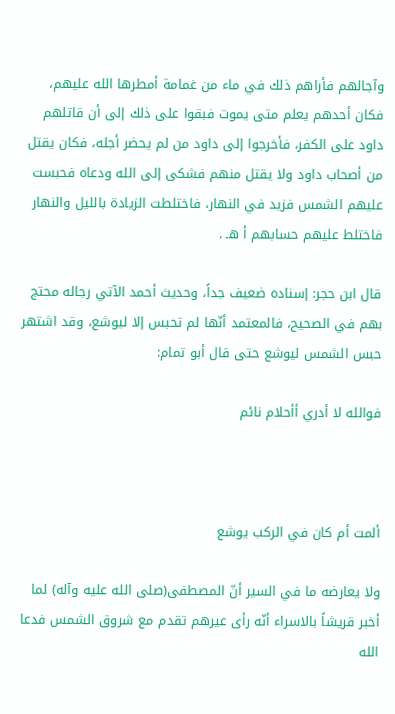وآجالهم فأراهم ذلك في ماء من غمامة أمطرها الله عليهم، فكان أحدهم يعلم متى يموت فبقوا على ذلك إلى أن قاتلهم داود على الكفر، فأخرجوا إلى داود من لم يحضر أجله، فكان يقتل من أصحاب داود ولا يقتل منهم فشكى إلى الله ودعاه فحبست عليهم الشمس فزيد في النهار، فاختلطت الزيادة بالليل والنهار فاختلط عليهم حسابهم أ هـ .

قال ابن حجر: إسناده ضعيف جداً، وحديث أحمد الآتي رجاله محتج بهم في الصحيح، فالمعتمد أنّها لم تحبس إلا ليوشع، وقد اشتهر حبس الشمس ليوشع حتى قال أبو تمام:

فوالله لا أدري أأحلام نائم



ألمت أم كان في الركب يوشع

ولا يعارضه ما في السير أنّ المصطفى(صلى الله عليه وآله) لما أخبر قريشاً بالاسراء أنّه رأى عيرهم تقدم مع شروق الشمس فدعا الله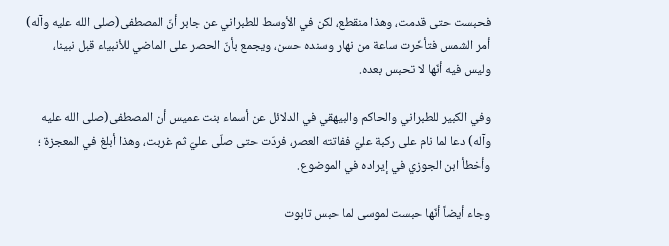فحبست حتى قدمت، وهذا منقطع، لكن في الأوسط للطبراني عن جابر أنّ المصطفى(صلى الله عليه وآله) أمر الشمس فتأخّرت ساعة من نهار وسنده حسن، ويجمع بأنّ الحصر على الماضي للأنبياء قبل نبينا، وليس فيه أنّها لا تحبس بعده.

وفي الكبير للطبراني والحاكم والبيهقي في الدلائل عن أسماء بنت عميس أن المصطفى(صلى الله عليه وآله) دعا لما نام على ركبة عليّ ففاتته العصر، فردّت حتى صلّى عليّ ثم غربت، وهذا أبلغ في المعجزة ؛ وأخطأ ابن الجوزي في إيراده في الموضوع.

وجاء أيضاً أنّها حبست لموسى لما حبس تابوت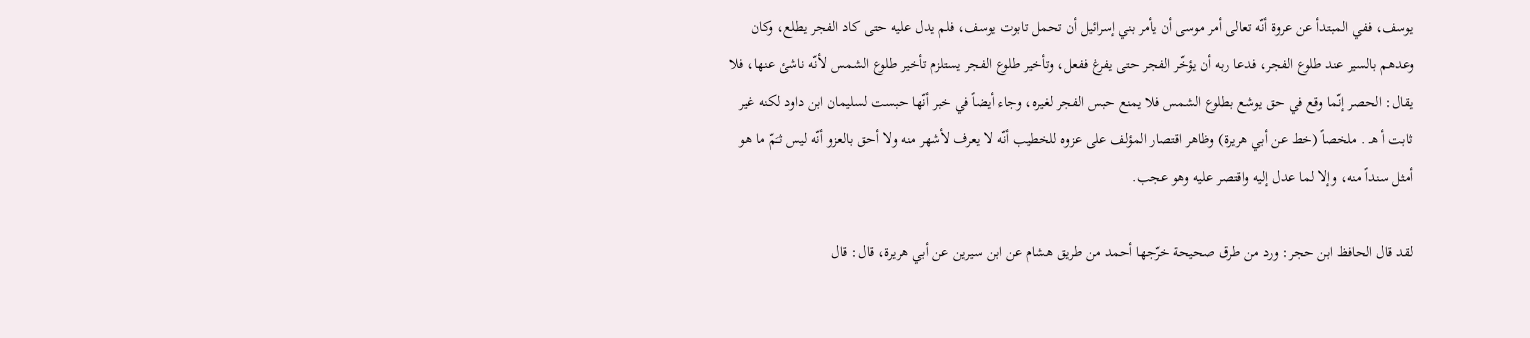يوسف، ففي المبتدأ عن عروة أنّه تعالى أمر موسى أن يأمر بني إسرائيل أن تحمل تابوت يوسف، فلم يدل عليه حتى كاد الفجر يطلع، وكان وعدهم بالسير عند طلوع الفجر، فدعا ربه أن يؤخّر الفجر حتى يفرغ ففعل، وتأخير طلوع الفجر يستلزم تأخير طلوع الشمس لأنّه ناشئ عنها، فلا يقال: الحصر إنّما وقع في حق يوشع بطلوع الشمس فلا يمنع حبس الفجر لغيره، وجاء أيضاً في خبر أنّها حبست لسليمان ابن داود لكنه غير ثابت أ هـ . ملخصاً (خط عن أبي هريرة) وظاهر اقتصار المؤلف على عزوه للخطيب أنّه لا يعرف لأشهر منه ولا أحق بالعزو أنّه ليس ثـَمّ ما هو أمثل سنداً منه، وإلا لما عدل إليه واقتصر عليه وهو عجب.

لقد قال الحافظ ابن حجر: ورد من طرق صحيحة خرّجها أحمد من طريق هشام عن ابن سيرين عن أبي هريرة، قال: قال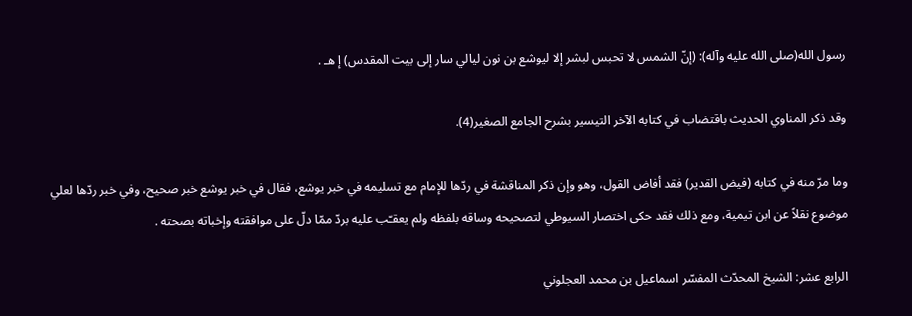رسول الله(صلى الله عليه وآله): (إنّ الشمس لا تحبس لبشر إلا ليوشع بن نون ليالي سار إلى بيت المقدس) إ هـ .

وقد ذكر المناوي الحديث باقتضاب في كتابه الآخر التيسير بشرح الجامع الصغير(4).

وما مرّ منه في كتابه (فيض القدير) فقد أفاض القول، وهو وإن ذكر المناقشة في ردّها للإمام مع تسليمه في خبر يوشع، فقال في خبر يوشع خبر صحيح، وفي خبر ردّها لعلي موضوع نقلاً عن ابن تيمية، ومع ذلك فقد حكى اختصار السيوطي لتصحيحه وساقه بلفظه ولم يعقـّب عليه بردّ ممّا دلّ على موافقته وإخباته بصحته .

الرابع عشر: الشيخ المحدّث المفسّر اسماعيل بن محمد العجلوني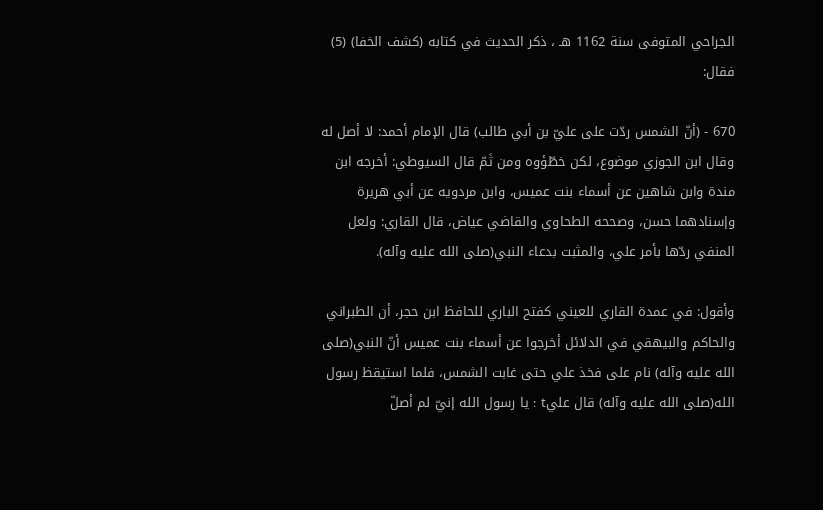الجراحي المتوفى سنة 1162 هـ ، ذكر الحديث في كتابه (كشف الخفا) (5) فقال:

670 - (أنّ الشمس ردّت على عليّ بن أبي طالب) قال الإمام أحمد: لا أصل له وقال ابن الجوزي موضوع، لكن خطّؤوه ومن ثَمّ قال السيوطي: أخرجه ابن مندة وابن شاهين عن أسماء بنت عميس، وابن مردويه عن أبي هريرة وإسنادهما حسن، وصححه الطحاوي والقاضي عياض، قال القاري: ولعل المنفي ردّها بأمر علي، والمثبت بدعاء النبي(صلى الله عليه وآله).

وأقول: في عمدة القاري للعيني كفتح الباري للحافظ ابن حجر، أن الطبراني والحاكم والبيهقي في الدلائل أخرجوا عن أسماء بنت عميس أنّ النبي(صلى الله عليه وآله) نام على فخذ علي حتى غابت الشمس، فلما استيقظ رسول الله(صلى الله عليه وآله) قال عليt : يا رسول الله إنيّ لم أصلّ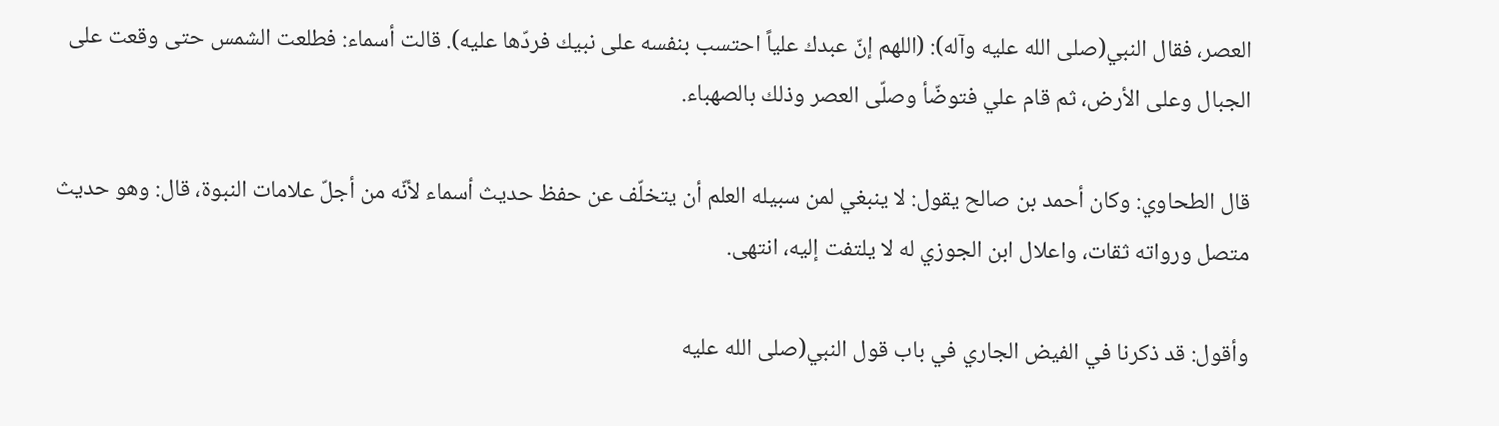العصر، فقال النبي(صلى الله عليه وآله): (اللهم إنّ عبدك علياً احتسب بنفسه على نبيك فردّها عليه). قالت أسماء: فطلعت الشمس حتى وقعت على الجبال وعلى الأرض، ثم قام علي فتوضّأ وصلّى العصر وذلك بالصهباء.

قال الطحاوي: وكان أحمد بن صالح يقول: لا ينبغي لمن سبيله العلم أن يتخلّف عن حفظ حديث أسماء لأنّه من أجلّ علامات النبوة، قال: وهو حديث متصل ورواته ثقات، واعلال ابن الجوزي له لا يلتفت إليه، انتهى.

وأقول: قد ذكرنا في الفيض الجاري في باب قول النبي(صلى الله عليه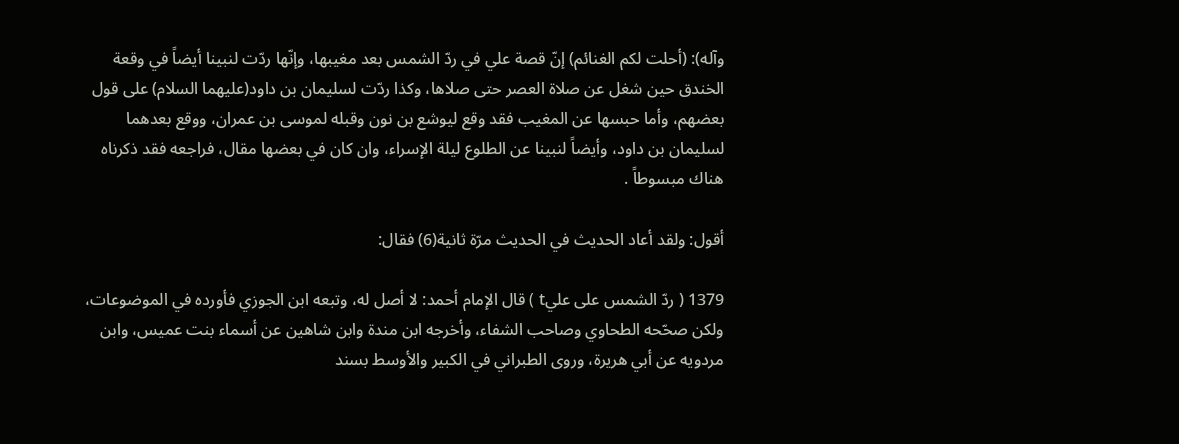وآله): (أحلت لكم الغنائم) إنّ قصة علي في ردّ الشمس بعد مغيبها، وإنّها ردّت لنبينا أيضاً في وقعة الخندق حين شغل عن صلاة العصر حتى صلاها، وكذا ردّت لسليمان بن داود(عليهما السلام) على قول بعضهم، وأما حبسها عن المغيب فقد وقع ليوشع بن نون وقبله لموسى بن عمران، ووقع بعدهما لسليمان بن داود، وأيضاً لنبينا عن الطلوع ليلة الإسراء، وان كان في بعضها مقال، فراجعه فقد ذكرناه هناك مبسوطاً .

أقول: ولقد أعاد الحديث في الحديث مرّة ثانية(6) فقال:

1379 ( ردّ الشمس على عليt ) قال الإمام أحمد: لا أصل له، وتبعه ابن الجوزي فأورده في الموضوعات، ولكن صحّحه الطحاوي وصاحب الشفاء، وأخرجه ابن مندة وابن شاهين عن أسماء بنت عميس، وابن مردويه عن أبي هريرة، وروى الطبراني في الكبير والأوسط بسند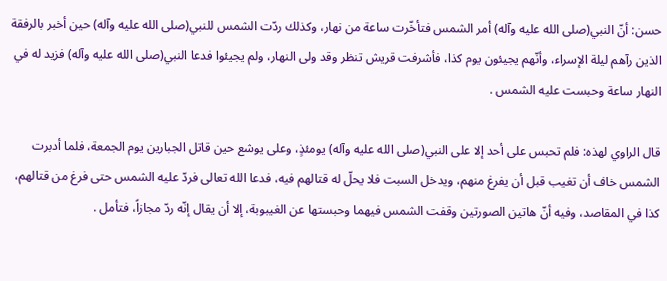حسن: أنّ النبي(صلى الله عليه وآله) أمر الشمس فتأخّرت ساعة من نهار، وكذلك ردّت الشمس للنبي(صلى الله عليه وآله) حين أخبر بالرفقة الذين رآهم ليلة الإسراء، وأنّهم يجيئون يوم كذا، فأشرفت قريش تنظر وقد ولى النهار، ولم يجيئوا فدعا النبي(صلى الله عليه وآله) فزيد له في النهار ساعة وحبست عليه الشمس .

قال الراوي لهذه: فلم تحبس على أحد إلا على النبي(صلى الله عليه وآله) يومئذٍ، وعلى يوشع حين قاتل الجبارين يوم الجمعة، فلما أدبرت الشمس خاف أن تغيب قبل أن يفرغ منهم، ويدخل السبت فلا يحلّ له قتالهم فيه، فدعا الله تعالى فردّ عليه الشمس حتى فرغ من قتالهم، كذا في المقاصد، وفيه أنّ هاتين الصورتين وقفت الشمس فيهما وحبستها عن الغيبوبة، إلا أن يقال إنّه ردّ مجازاً، فتأمل .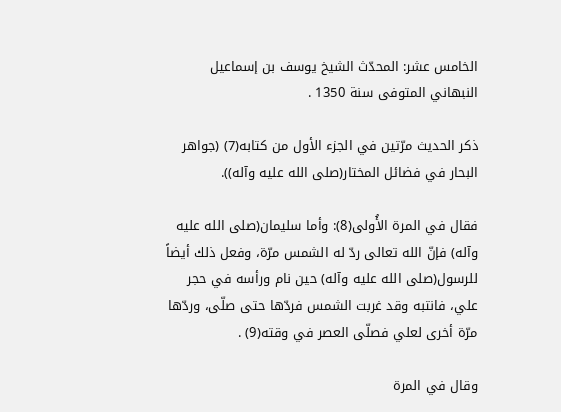الخامس عشر: المحدّث الشيخ يوسف بن إسماعيل النبهاني المتوفى سنة 1350 .

ذكر الحديث مرّتين في الجزء الأول من كتابه(7) (جواهر البحار في فضائل المختار(صلى الله عليه وآله)).

فقال في المرة الأُولى(8): وأما سليمان(صلى الله عليه وآله) فإنّ الله تعالى ردّ له الشمس مرّة، وفعل ذلك أيضاً للرسول(صلى الله عليه وآله) حين نام ورأسه في حجر علي، فانتبه وقد غربت الشمس فردّها حتى صلّى، وردّها مرّة أخرى لعلي فصلّى العصر في وقته(9) .

وقال في المرة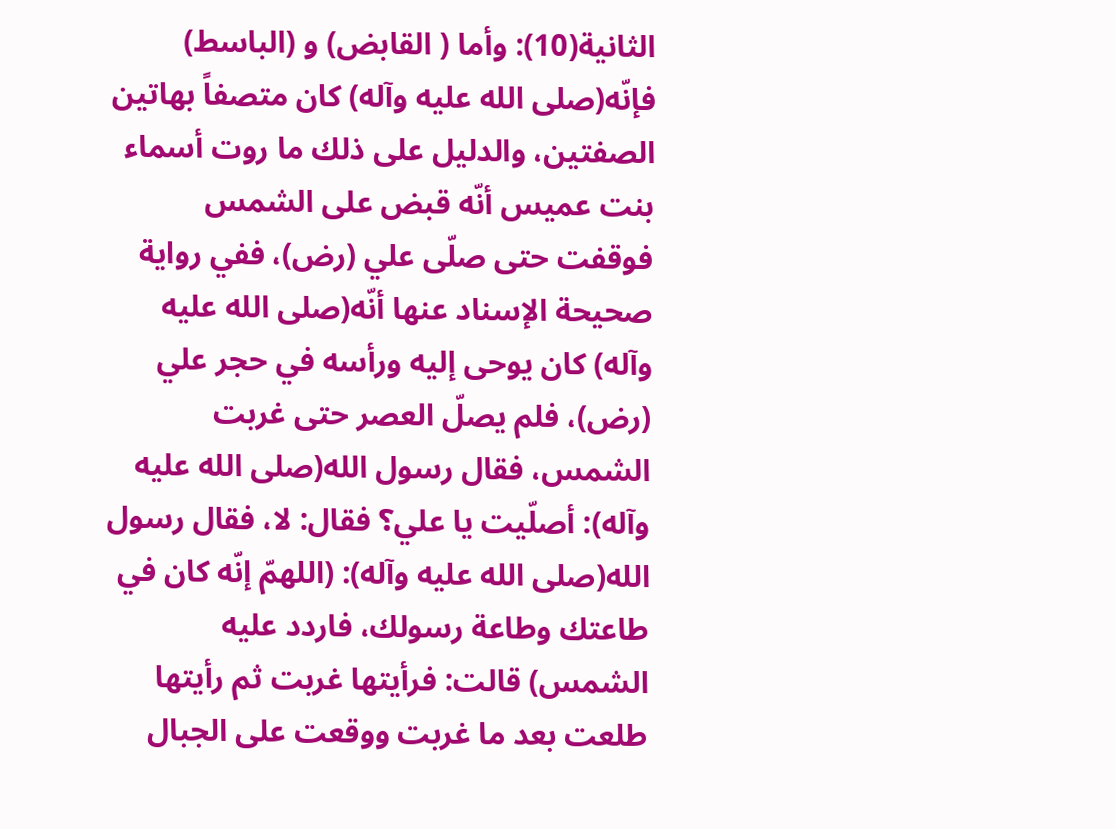الثانية(10): وأما ( القابض) و (الباسط) فإنّه(صلى الله عليه وآله) كان متصفاً بهاتين الصفتين، والدليل على ذلك ما روت أسماء بنت عميس أنّه قبض على الشمس فوقفت حتى صلّى علي (رض)، ففي رواية صحيحة الإسناد عنها أنّه(صلى الله عليه وآله) كان يوحى إليه ورأسه في حجر علي (رض)، فلم يصلّ العصر حتى غربت الشمس، فقال رسول الله(صلى الله عليه وآله): أصلّيت يا علي؟ فقال: لا، فقال رسول الله(صلى الله عليه وآله): (اللهمّ إنّه كان في طاعتك وطاعة رسولك، فاردد عليه الشمس) قالت: فرأيتها غربت ثم رأيتها طلعت بعد ما غربت ووقعت على الجبال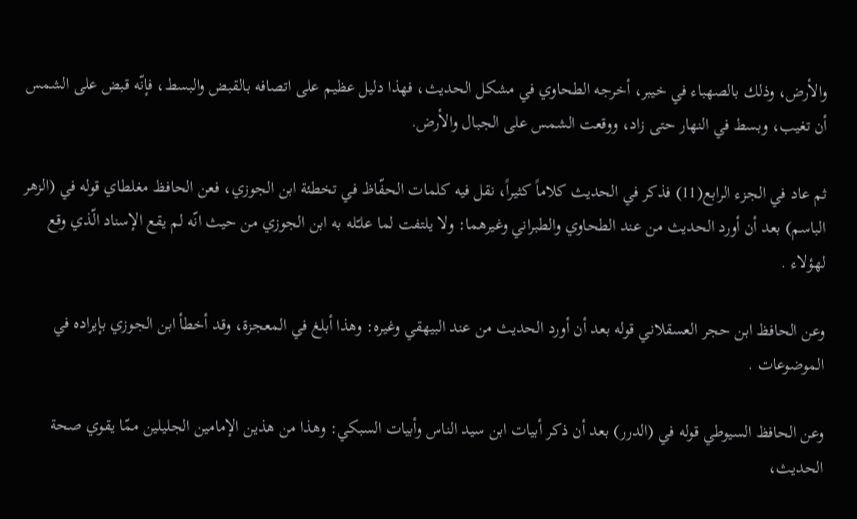والأرض، وذلك بالصهباء في خيبر، أخرجه الطحاوي في مشكل الحديث، فهذا دليل عظيم على اتصافه بالقبض والبسط، فإنّه قبض على الشمس أن تغيب، وبسط في النهار حتى زاد، ووقعت الشمس على الجبال والأرض.

ثم عاد في الجزء الرابع(11) فذكر في الحديث كلاماً كثيراً، نقل فيه كلمات الحفّاظ في تخطئة ابن الجوزي، فعن الحافظ مغلطاي قوله في (الزهر الباسم) بعد أن أورد الحديث من عند الطحاوي والطبراني وغيرهما: ولا يلتفت لما علـّله به ابن الجوزي من حيث انّه لم يقع الإسناد الّذي وقع لهؤلاء .

وعن الحافظ ابن حجر العسقلاني قوله بعد أن أورد الحديث من عند البيهقي وغيره: وهذا أبلغ في المعجزة، وقد أخطأ ابن الجوزي بإيراده في الموضوعات .

وعن الحافظ السيوطي قوله في (الدرر) بعد أن ذكر أبيات ابن سيد الناس وأبيات السبكي: وهذا من هذين الإمامين الجليلين ممّا يقوي صحة الحديث،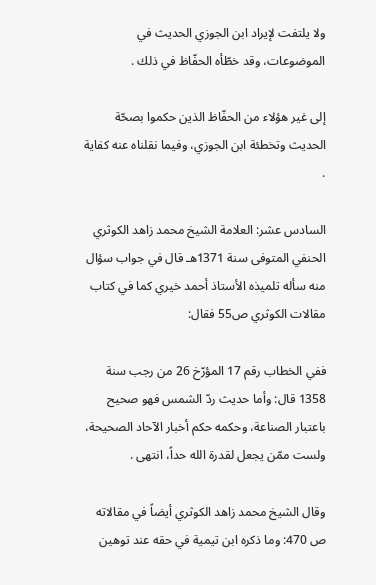ولا يلتفت لإيراد ابن الجوزي الحديث في الموضوعات، وقد خطّأه الحفّاظ في ذلك .

إلى غير هؤلاء من الحفّاظ الذين حكموا بصحّة الحديث وتخطئة ابن الجوزي، وفيما نقلناه عنه كفاية .

السادس عشر: العلامة الشيخ محمد زاهد الكوثري الحنفي المتوفى سنة 1371هـ قال في جواب سؤال منه سأله تلميذه الأستاذ أحمد خيري كما في كتاب مقالات الكوثري ص55 فقال:

ففي الخطاب رقم 17 المؤرّخ 26 من رجب سنة 1358 قال: وأما حديث ردّ الشمس فهو صحيح باعتبار الصناعة، وحكمه حكم أخبار الآحاد الصحيحة، ولست ممّن يجعل لقدرة الله حداً، انتهى .

وقال الشيخ محمد زاهد الكوثري أيضاً في مقالاته ص 470: وما ذكره ابن تيمية في حقه عند توهين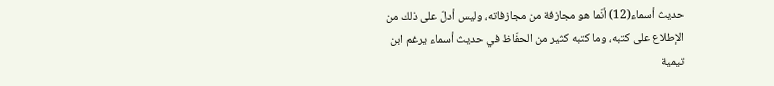حديث أسماء(12) أنّما هو مجازفة من مجازفاته، وليس أدلّ على ذلك من الإطلاع على كتبه، وما كتبه كثير من الحفّاظ في حديث أسماء يرغم ابن تيمية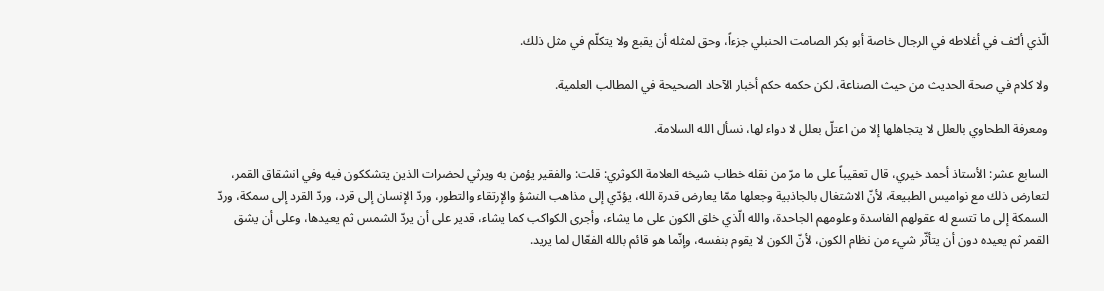الّذي ألـّف في أغلاطه في الرجال خاصة أبو بكر الصامت الحنبلي جزءاً، وحق لمثله أن يقبع ولا يتكلّم في مثل ذلك.

ولا كلام في صحة الحديث من حيث الصناعة، لكن حكمه حكم أخبار الآحاد الصحيحة في المطالب العلمية.

ومعرفة الطحاوي بالعلل لا يتجاهلها إلا من اعتلّ بعلل لا دواء لها، نسأل الله السلامة.

السابع عشر: الأستاذ أحمد خيري، قال تعقيباً على ما مرّ من نقله خطاب شيخه العلامة الكوثري: قلت: والفقير يؤمن به ويرثي لحضرات الذين يتشككون فيه وفي انشقاق القمر، لتعارض ذلك مع نواميس الطبيعة، لأنّ الاشتغال بالجاذبية وجعلها ممّا يعارض قدرة الله، يؤدّي إلى مذاهب النشؤ والإرتقاء والتطور، وردّ الإنسان إلى قرد، وردّ القرد إلى سمكة، وردّ السمكة إلى ما تتسع له عقولهم الفاسدة وعلومهم الجاحدة، والله الّذي خلق الكون على ما يشاء، وأجرى الكواكب كما يشاء، قدير على أن يردّ الشمس ثم يعيدها، وعلى أن يشق القمر ثم يعيده دون أن يتأثّر شيء من نظام الكون، لأنّ الكون لا يقوم بنفسه، وإنّما هو قائم بالله الفعّال لما يريد.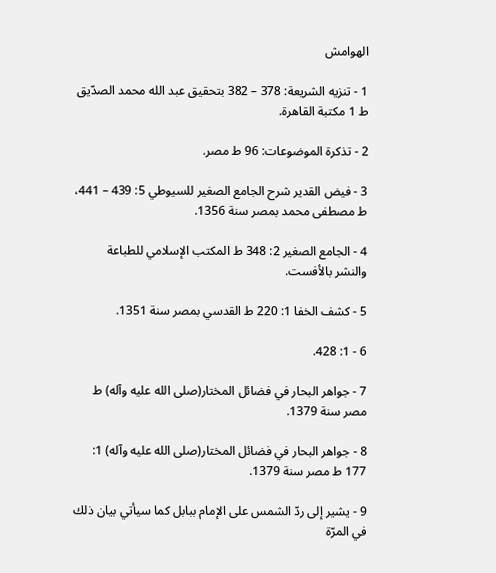الهوامش

1 - تنزيه الشريعة: 378 – 382 بتحقيق عبد الله محمد الصدّيق ط 1 مكتبة القاهرة.

2 - تذكرة الموضوعات: 96 ط مصر.

3 - فيض القدير شرح الجامع الصغير للسيوطي 5: 439 – 441، ط مصطفى محمد بمصر سنة 1356.

4 - الجامع الصغير 2: 348 ط المكتب الإسلامي للطباعة والنشر بالأفست.

5 - كشف الخفا 1: 220 ط القدسي بمصر سنة 1351.

6 - 1: 428.

7 - جواهر البحار في فضائل المختار(صلى الله عليه وآله) ط مصر سنة 1379.

8 - جواهر البحار في فضائل المختار(صلى الله عليه وآله) 1: 177 ط مصر سنة 1379.

9 - يشير إلى ردّ الشمس على الإمام ببابل كما سيأتي بيان ذلك في المرّة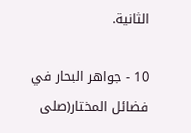الثانية.

10 - جواهر البحار في فضائل المختار(صلى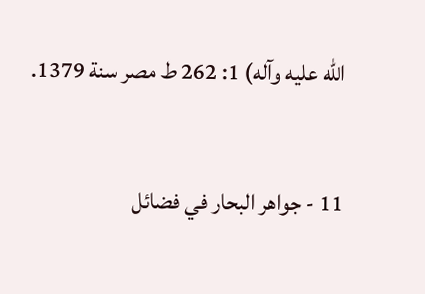الله عليه وآله) 1: 262 ط مصر سنة 1379.

11 - جواهر البحار في فضائل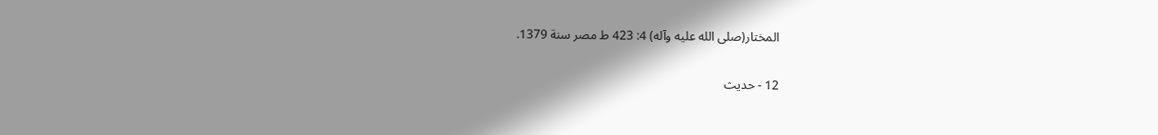المختار(صلى الله عليه وآله) 4: 423 ط مصر سنة 1379.

12 - حديث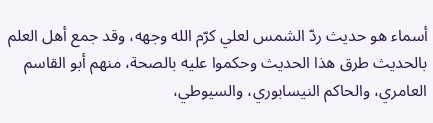أسماء هو حديث ردّ الشمس لعلي كرّم الله وجهه، وقد جمع أهل العلم بالحديث طرق هذا الحديث وحكموا عليه بالصحة، منهم أبو القاسم العامري، والحاكم النيسابوري، والسيوطي،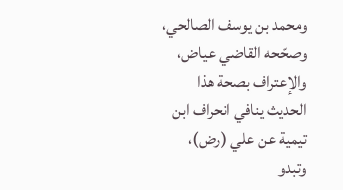ومحمد بن يوسف الصالحي، وصحّحه القاضي عياض، والإعتراف بصحة هذا الحديث ينافي انحراف ابن تيمية عن علي (رض)، وتبدو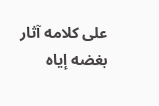على كلامه آثار بغضه إياه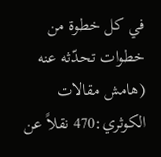في كل خطوة من خطوات تحدّثه عنه (هامش مقالات الكوثري:470 نقلاً عن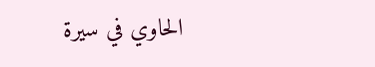الحاوي في سيرة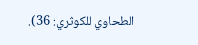الطحاوي للكوثري: 36).